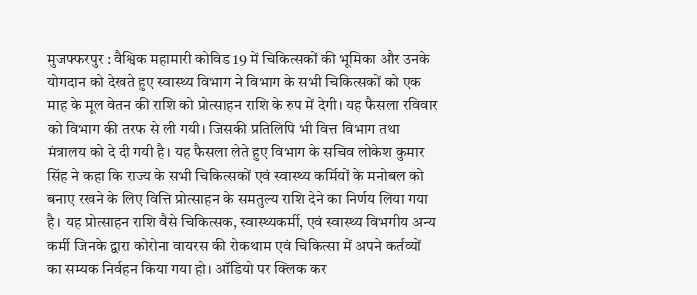मुजफ्फरपुर : वैश्विक महामारी कोविड 19 में चिकित्सकों की भूमिका और उनके योगदान को देखते हुए स्वास्थ्य विभाग ने विभाग के सभी चिकित्सकों को एक माह के मूल वेतन की राशि को प्रोत्साहन राशि के रुप में देगी। यह फैसला रविवार को विभाग की तरफ से ली गयी। जिसकी प्रतिलिपि भी वित्त विभाग तथा मंत्रालय को दे दी गयी है। यह फैसला लेते हुए विभाग के सचिव लोकेश कुमार सिंह ने कहा कि राज्य के सभी चिकित्सकों एवं स्वास्थ्य कर्मियों के मनोबल को बनाए रखने के लिए वित्ति प्रोत्साहन के समतुल्य राशि देने का निर्णय लिया गया है। यह प्रोत्साहन राशि वैसे चिकित्सक, स्वास्थ्यकर्मी, एवं स्वास्थ्य विभगीय अन्य कर्मी जिनके द्वारा कोरोना वायरस की रोकथाम एवं चिकित्सा में अपने कर्तव्यों का सम्यक निर्वहन किया गया हो। ऑडियो पर क्लिक कर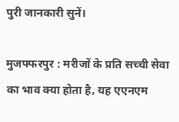पुरी जानकारी सुनें।

मुजफ्फरपुर : मरीजों के प्रति सच्ची सेवा का भाव क्या होता है, यह एएनएम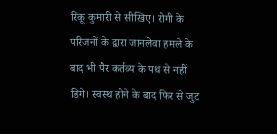रिंकू कुमारी से सीखिए। रोगी के परिजनों के द्वारा जानलेवा हमले के बाद भी पैर कर्तव्य के पथ से नहीं डिगे। स्वस्थ होने के बाद फिर से जुट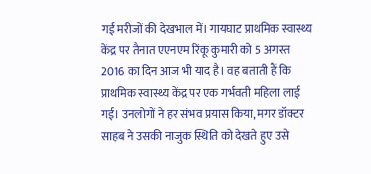गईं मरीजों की देखभाल में। गायघाट प्राथमिक स्वास्थ्य केंद्र पर तैनात एएनएम रिंकू कुमारी को 5 अगस्त 2016 का दिन आज भी याद है। वह बताती हैं कि प्राथमिक स्वास्थ्य केंद्र पर एक गर्भवती महिला लाई गई। उनलोगों ने हर संभव प्रयास किया, मगर डॉक्टर साहब ने उसकी नाजुक स्थिति को देखते हुए उसे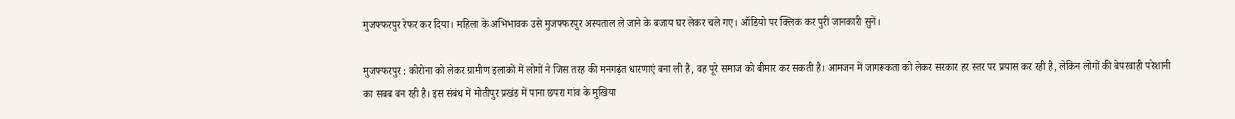मुजफ्फरपुर रेफर कर दिया। महिला के अभिभावक उसे मुजफ्फरपुर अस्पताल ले जाने के बजाय घर लेकर चले गए। ऑडियो पर क्लिक कर पुरी जानकारी सुनें।

मुजफ्फरपुर : कोरोना को लेकर ग्रामीण इलाकों में लोगों ने जिस तरह की मनगढ़ंत धारणाएं बना ली है, वह पूरे समाज को बीमार कर सकती है। आमजन में जागरूकता को लेकर सरकार हर स्तर पर प्रयास कर रही है, लेकिन लोगों की बेपरवाही परेशानी का सबब बन रही है। इस संबंध में मोतीपुर प्रखंड में पाना छपरा गांव के मुखिया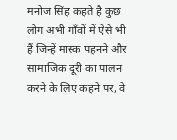मनोज सिंह कहते है कुछ लोग अभी गाँवों में ऐसे भी हैं जिन्हें मास्क पहनने और सामाजिक दूरी का पालन करने के लिए कहने पर, वे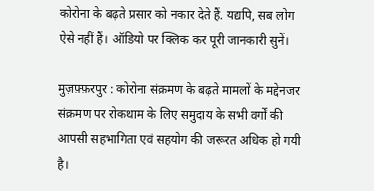कोरोना के बढ़ते प्रसार को नकार देते हैं. यद्यपि, सब लोग ऐसे नहीं हैं। ऑडियो पर क्लिक कर पूरी जानकारी सुनें।

मुज़फ़्फ़रपुर : कोरोना संक्रमण के बढ़ते मामलों के मद्देनजर संक्रमण पर रोकथाम के लिए समुदाय के सभी वर्गों की आपसी सहभागिता एवं सहयोग की जरूरत अधिक हो गयी है।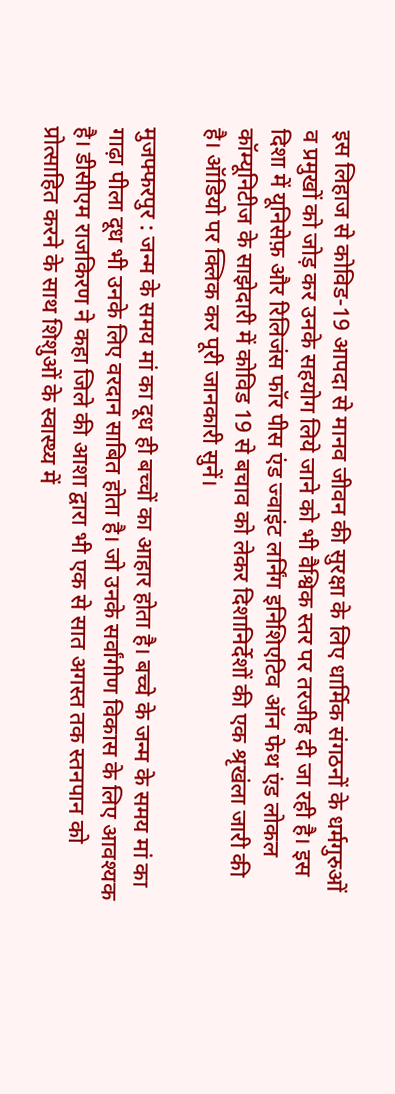इस लिहाज से कोविड-19 आपदा से मानव जीवन की सुरक्षा के लिए धार्मिक संगठनों के धर्मगुरुओं व प्रमुखों को जोड़ कर उनके सहयोग लिये जाने को भी वैश्विक स्तर पर तरजीह दी जा रही है। इस दिशा में यूनिसेफ़ और रिलिजंस फॉर पीस एंड ज्वाइंट लर्निंग इनिशिएटिव ऑन फेथ एंड लोकल कॉम्यूनिटीज के साझेदारी में कोविड 19 से बचाव को लेकर दिशानिर्देशों की एक श्रृखंला जारी की है। ऑडियो पर क्लिक कर पूरी जानकारी सुनें।

मुजफ्फरपुर : जन्म के समय मां का दूध ही बच्चों का आहार होता है। बच्चे के जन्म के समय मां का गाढ़ा पीला दूध भी उनके लिए वरदान साबित होता है। जो उनके सर्वांगीण विकास के लिए आवश्यक है। डीसीएम राजकिरण ने कहा जिले की आशा द्वारा भी एक से सात अगस्त तक स्तनपान को प्रोत्साहित करने के साथ शिशुओं के स्वास्थ्य में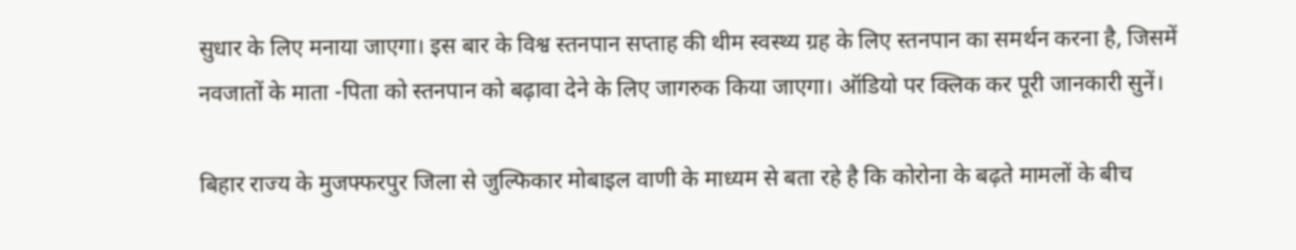सुधार के लिए मनाया जाएगा। इस बार के विश्व स्तनपान सप्ताह की थीम स्वस्थ्य ग्रह के लिए स्तनपान का समर्थन करना है, जिसमें नवजातों के माता -पिता को स्तनपान को बढ़ावा देने के लिए जागरुक किया जाएगा। ऑडियो पर क्लिक कर पूरी जानकारी सुनें।

बिहार राज्य के मुजफ्फरपुर जिला से जुल्फिकार मोबाइल वाणी के माध्यम से बता रहे है कि कोरोना के बढ़ते मामलों के बीच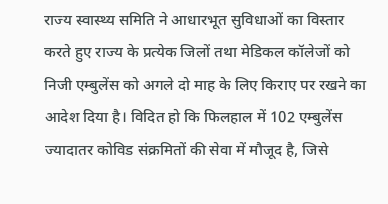राज्य स्वास्थ्य समिति ने आधारभूत सुविधाओं का विस्तार करते हुए राज्य के प्रत्येक जिलों तथा मेडिकल कॉलेजों को निजी एम्बुलेंस को अगले दो माह के लिए किराए पर रखने का आदेश दिया है। विदित हो कि फिलहाल में 102 एम्बुलेंस ज्यादातर कोविड संक्रमितों की सेवा में मौजूद है, जिसे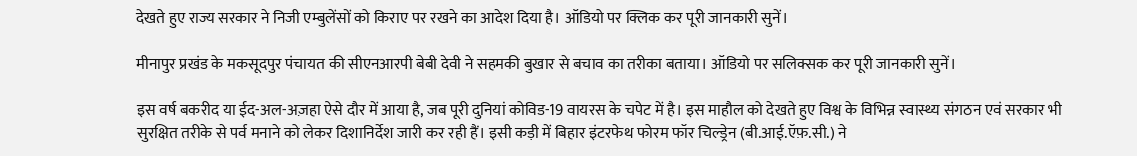देखते हुए राज्य सरकार ने निजी एम्बुलेंसों को किराए पर रखने का आदेश दिया है। ऑडियो पर क्लिक कर पूरी जानकारी सुनें।

मीनापुर प्रखंड के मकसूदपुर पंचायत की सीएनआरपी बेबी देवी ने सहमकी बुखार से बचाव का तरीका बताया। ऑडियो पर सलिक्सक कर पूरी जानकारी सुनें।

इस वर्ष बकरीद या ईद-अल-अज़हा ऐसे दौर में आया है, जब पूरी दुनियां कोविड-19 वायरस के चपेट में है। इस माहौल को देखते हुए विश्व के विभिन्न स्वास्थ्य संगठन एवं सरकार भी सुरक्षित तरीके से पर्व मनाने को लेकर दिशानिर्देश जारी कर रही हैं। इसी कड़ी में बिहार इंटरफेथ फोरम फॉर चिल्ड्रेन (बी.आई.ऍफ़.सी.) ने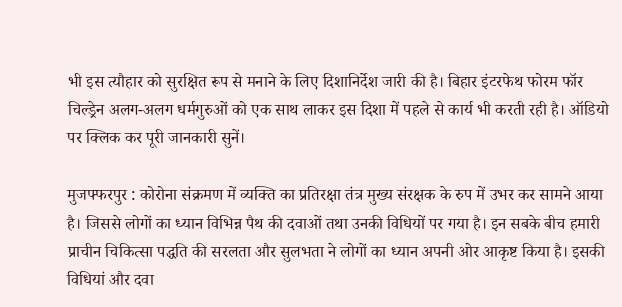भी इस त्यौहार को सुरक्षित रूप से मनाने के लिए दिशानिर्देश जारी की है। बिहार इंटरफेथ फोरम फॉर चिल्ड्रेन अलग-अलग धर्मगुरुओं को एक साथ लाकर इस दिशा में पहले से कार्य भी करती रही है। ऑडियो पर क्लिक कर पूरी जानकारी सुनें।

मुजफ्फरपुर : कोरोना संक्रमण में व्यक्ति का प्रतिरक्षा तंत्र मुख्य संरक्षक के रुप में उभर कर सामने आया है। जिससे लोगों का ध्यान विभिन्न पैथ की दवाओं तथा उनकी विधियों पर गया है। इन सबके बीच हमारी प्राचीन चिकित्सा पद्धति की सरलता और सुलभता ने लोगों का ध्यान अपनी ओर आकृष्ट किया है। इसकी विधियां और दवा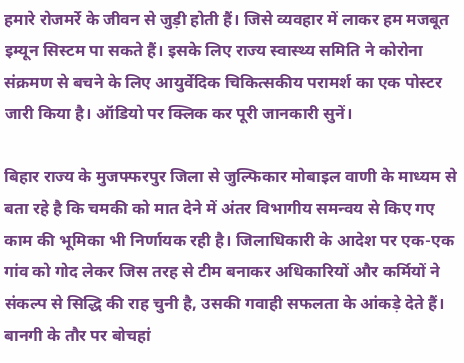हमारे रोजमर्रे के जीवन से जुड़ी होती हैं। जिसे व्यवहार में लाकर हम मजबूत इम्यून सिस्टम पा सकते हैं। इसके लिए राज्य स्वास्थ्य समिति ने कोरोना संक्रमण से बचने के लिए आयुर्वेदिक चिकित्सकीय परामर्श का एक पोस्टर जारी किया है। ऑडियो पर क्लिक कर पूरी जानकारी सुनें।

बिहार राज्य के मुजफ्फरपुर जिला से जुल्फिकार मोबाइल वाणी के माध्यम से बता रहे है कि चमकी को मात देने में अंतर विभागीय समन्वय से किए गए काम की भूमिका भी निर्णायक रही है। जिलाधिकारी के आदेश पर एक-एक गांव को गोद लेकर जिस तरह से टीम बनाकर अधिकारियों और कर्मियों ने संकल्प से सिद्धि की राह चुनी है, उसकी गवाही सफलता के आंकड़े देते हैं। बानगी के तौर पर बोचहां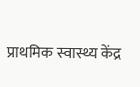प्राथमिक स्वास्थ्य केंद्र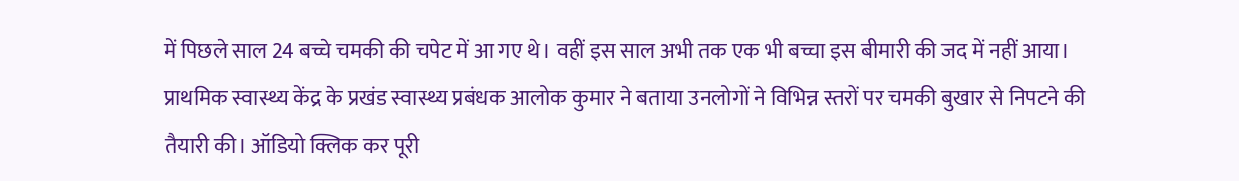में पिछले साल 24 बच्चे चमकी की चपेट में आ गए थे। वहीं इस साल अभी तक एक भी बच्चा इस बीमारी की जद में नहीं आया। प्राथमिक स्वास्थ्य केंद्र के प्रखंड स्वास्थ्य प्रबंधक आलोक कुमार ने बताया उनलोगों ने विभिन्न स्तरों पर चमकी बुखार से निपटने की तैयारी की। ऑडियो क्लिक कर पूरी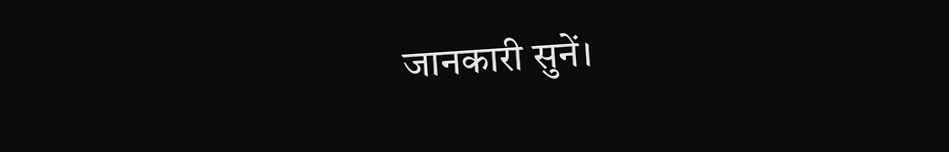जानकारी सुनें।